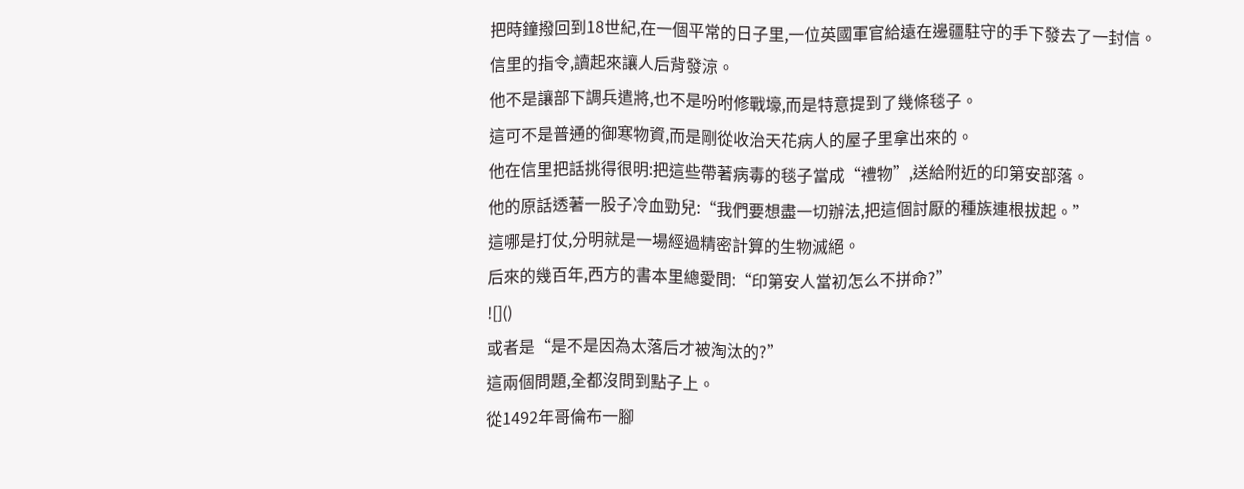把時鐘撥回到18世紀,在一個平常的日子里,一位英國軍官給遠在邊疆駐守的手下發去了一封信。
信里的指令,讀起來讓人后背發涼。
他不是讓部下調兵遣將,也不是吩咐修戰壕,而是特意提到了幾條毯子。
這可不是普通的御寒物資,而是剛從收治天花病人的屋子里拿出來的。
他在信里把話挑得很明:把這些帶著病毒的毯子當成“禮物”,送給附近的印第安部落。
他的原話透著一股子冷血勁兒:“我們要想盡一切辦法,把這個討厭的種族連根拔起。”
這哪是打仗,分明就是一場經過精密計算的生物滅絕。
后來的幾百年,西方的書本里總愛問:“印第安人當初怎么不拼命?”
![]()
或者是“是不是因為太落后才被淘汰的?”
這兩個問題,全都沒問到點子上。
從1492年哥倫布一腳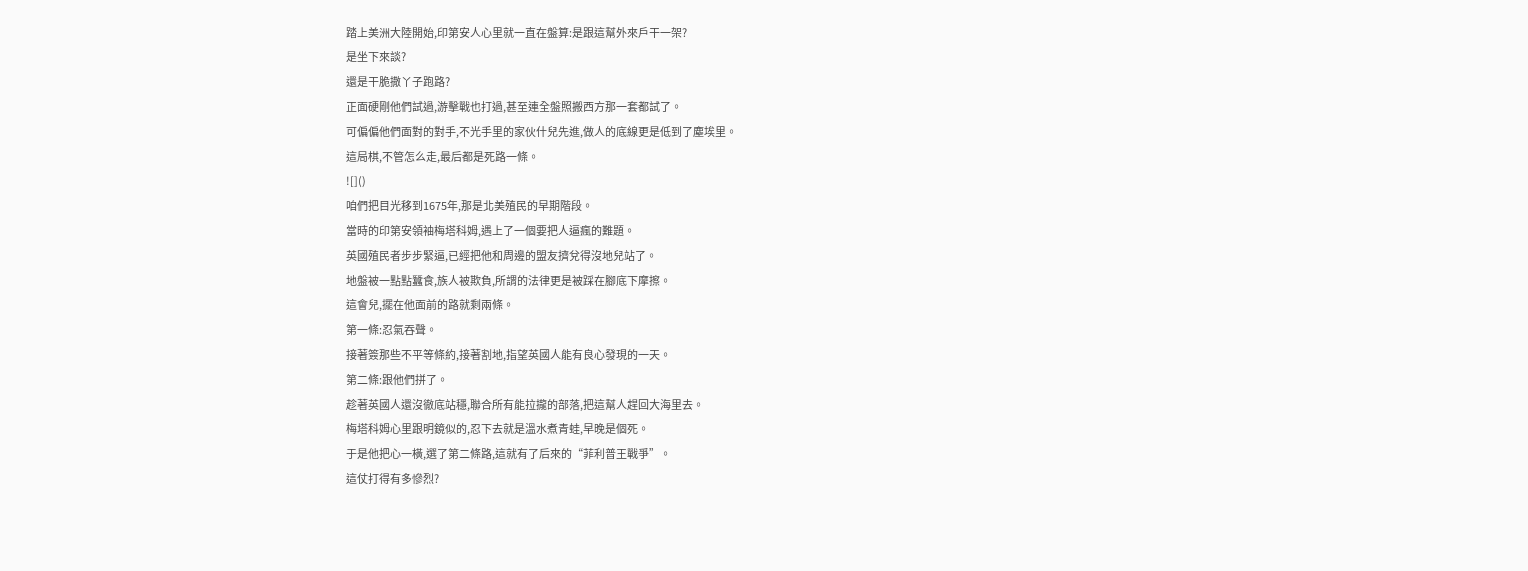踏上美洲大陸開始,印第安人心里就一直在盤算:是跟這幫外來戶干一架?
是坐下來談?
還是干脆撒丫子跑路?
正面硬剛他們試過,游擊戰也打過,甚至連全盤照搬西方那一套都試了。
可偏偏他們面對的對手,不光手里的家伙什兒先進,做人的底線更是低到了塵埃里。
這局棋,不管怎么走,最后都是死路一條。
![]()
咱們把目光移到1675年,那是北美殖民的早期階段。
當時的印第安領袖梅塔科姆,遇上了一個要把人逼瘋的難題。
英國殖民者步步緊逼,已經把他和周邊的盟友擠兌得沒地兒站了。
地盤被一點點蠶食,族人被欺負,所謂的法律更是被踩在腳底下摩擦。
這會兒,擺在他面前的路就剩兩條。
第一條:忍氣吞聲。
接著簽那些不平等條約,接著割地,指望英國人能有良心發現的一天。
第二條:跟他們拼了。
趁著英國人還沒徹底站穩,聯合所有能拉攏的部落,把這幫人趕回大海里去。
梅塔科姆心里跟明鏡似的,忍下去就是溫水煮青蛙,早晚是個死。
于是他把心一橫,選了第二條路,這就有了后來的“菲利普王戰爭”。
這仗打得有多慘烈?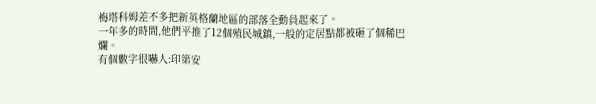梅塔科姆差不多把新英格蘭地區的部落全動員起來了。
一年多的時間,他們平推了12個殖民城鎮,一般的定居點都被砸了個稀巴爛。
有個數字很嚇人:印第安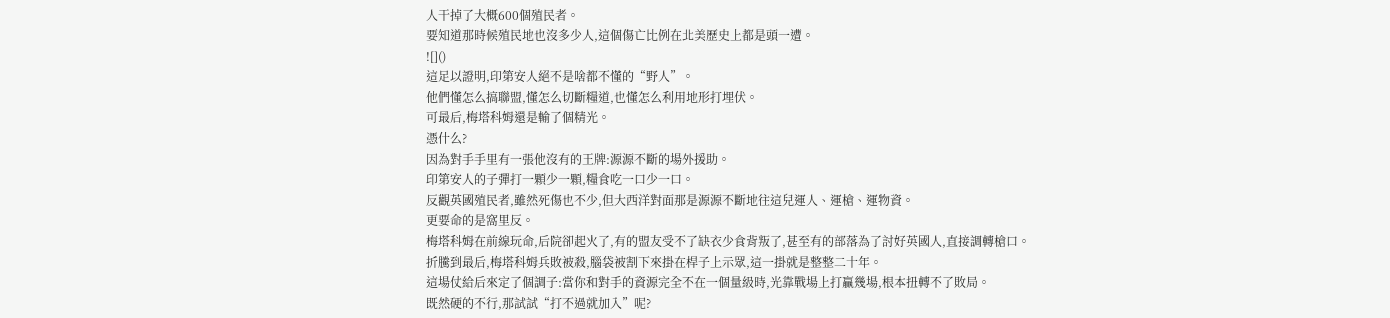人干掉了大概600個殖民者。
要知道那時候殖民地也沒多少人,這個傷亡比例在北美歷史上都是頭一遭。
![]()
這足以證明,印第安人絕不是啥都不懂的“野人”。
他們懂怎么搞聯盟,懂怎么切斷糧道,也懂怎么利用地形打埋伏。
可最后,梅塔科姆還是輸了個精光。
憑什么?
因為對手手里有一張他沒有的王牌:源源不斷的場外援助。
印第安人的子彈打一顆少一顆,糧食吃一口少一口。
反觀英國殖民者,雖然死傷也不少,但大西洋對面那是源源不斷地往這兒運人、運槍、運物資。
更要命的是窩里反。
梅塔科姆在前線玩命,后院卻起火了,有的盟友受不了缺衣少食背叛了,甚至有的部落為了討好英國人,直接調轉槍口。
折騰到最后,梅塔科姆兵敗被殺,腦袋被割下來掛在桿子上示眾,這一掛就是整整二十年。
這場仗給后來定了個調子:當你和對手的資源完全不在一個量級時,光靠戰場上打贏幾場,根本扭轉不了敗局。
既然硬的不行,那試試“打不過就加入”呢?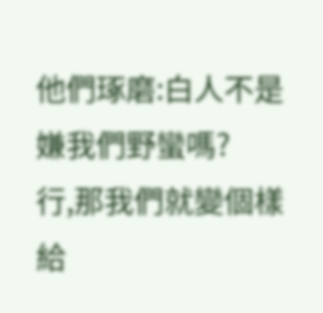他們琢磨:白人不是嫌我們野蠻嗎?
行,那我們就變個樣給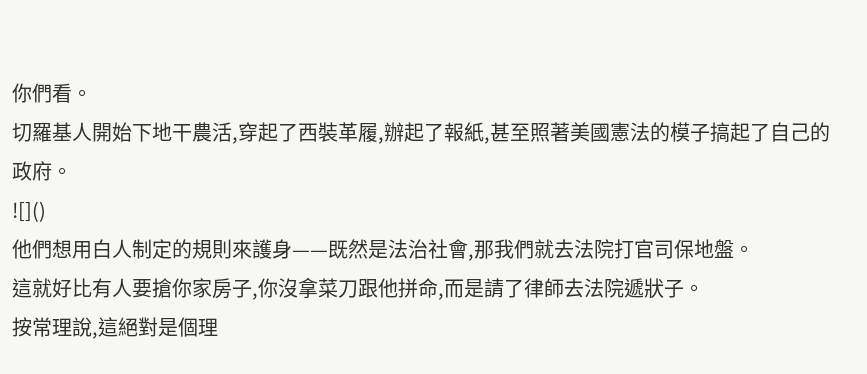你們看。
切羅基人開始下地干農活,穿起了西裝革履,辦起了報紙,甚至照著美國憲法的模子搞起了自己的政府。
![]()
他們想用白人制定的規則來護身——既然是法治社會,那我們就去法院打官司保地盤。
這就好比有人要搶你家房子,你沒拿菜刀跟他拼命,而是請了律師去法院遞狀子。
按常理說,這絕對是個理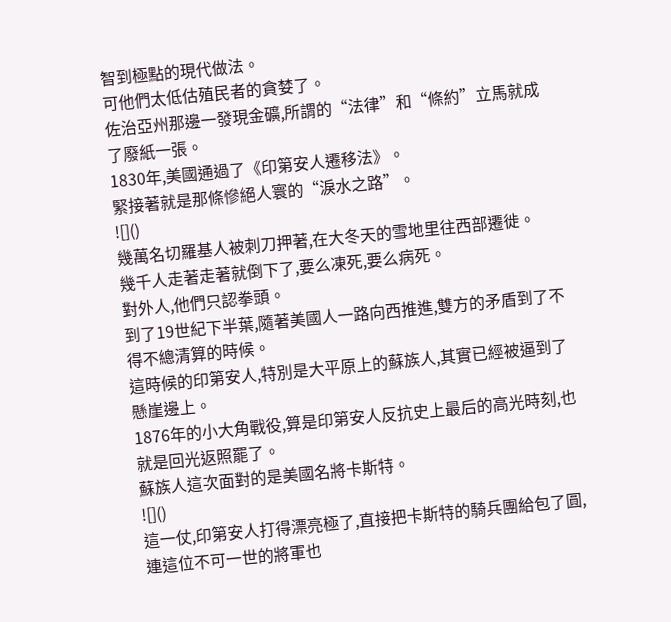智到極點的現代做法。
可他們太低估殖民者的貪婪了。
佐治亞州那邊一發現金礦,所謂的“法律”和“條約”立馬就成了廢紙一張。
1830年,美國通過了《印第安人遷移法》。
緊接著就是那條慘絕人寰的“淚水之路”。
![]()
幾萬名切羅基人被刺刀押著,在大冬天的雪地里往西部遷徙。
幾千人走著走著就倒下了,要么凍死,要么病死。
對外人,他們只認拳頭。
到了19世紀下半葉,隨著美國人一路向西推進,雙方的矛盾到了不得不總清算的時候。
這時候的印第安人,特別是大平原上的蘇族人,其實已經被逼到了懸崖邊上。
1876年的小大角戰役,算是印第安人反抗史上最后的高光時刻,也就是回光返照罷了。
蘇族人這次面對的是美國名將卡斯特。
![]()
這一仗,印第安人打得漂亮極了,直接把卡斯特的騎兵團給包了圓,連這位不可一世的將軍也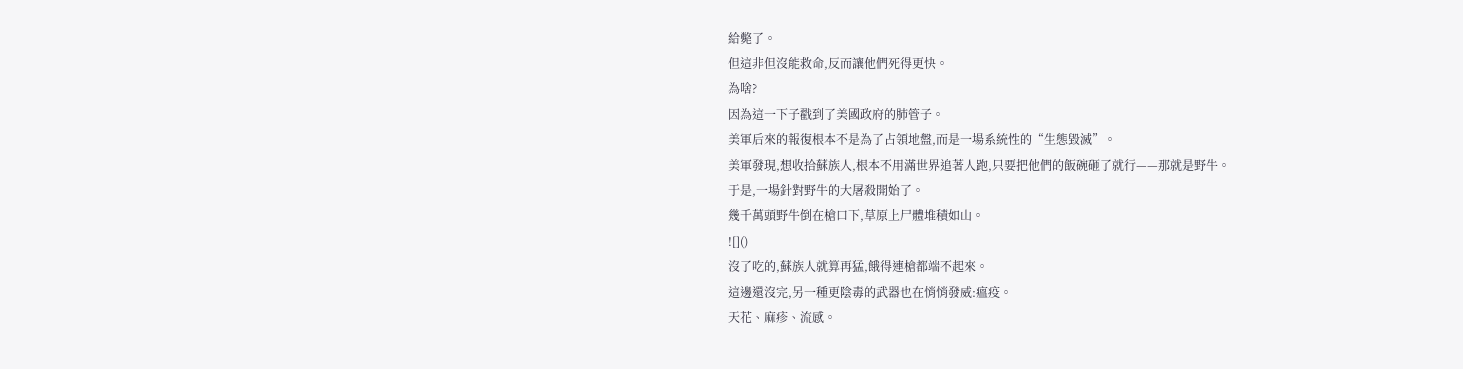給斃了。
但這非但沒能救命,反而讓他們死得更快。
為啥?
因為這一下子戳到了美國政府的肺管子。
美軍后來的報復根本不是為了占領地盤,而是一場系統性的“生態毀滅”。
美軍發現,想收拾蘇族人,根本不用滿世界追著人跑,只要把他們的飯碗砸了就行——那就是野牛。
于是,一場針對野牛的大屠殺開始了。
幾千萬頭野牛倒在槍口下,草原上尸體堆積如山。
![]()
沒了吃的,蘇族人就算再猛,餓得連槍都端不起來。
這邊還沒完,另一種更陰毒的武器也在悄悄發威:瘟疫。
天花、麻疹、流感。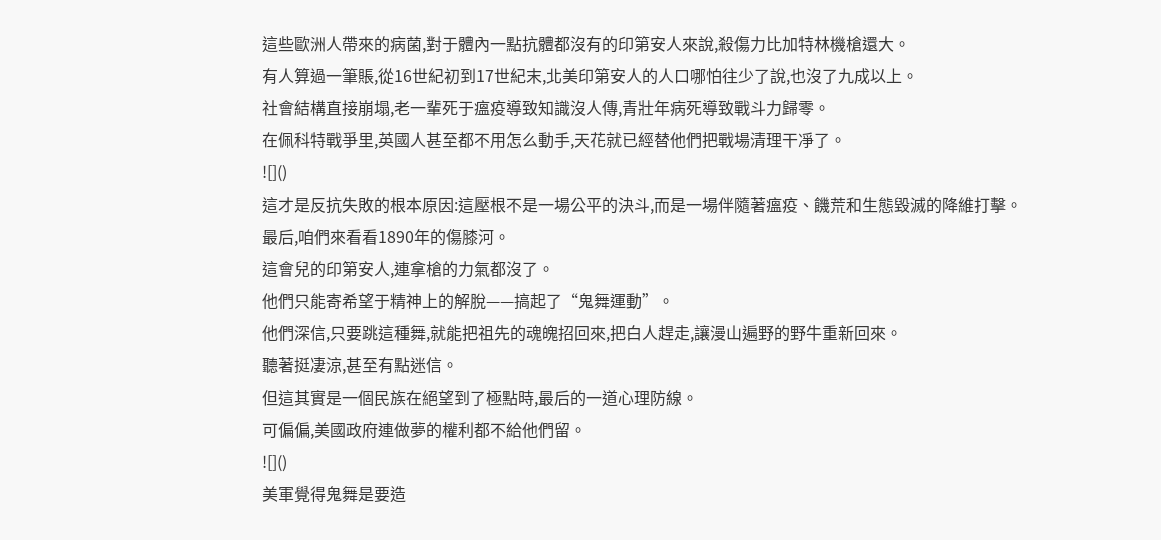這些歐洲人帶來的病菌,對于體內一點抗體都沒有的印第安人來說,殺傷力比加特林機槍還大。
有人算過一筆賬,從16世紀初到17世紀末,北美印第安人的人口哪怕往少了說,也沒了九成以上。
社會結構直接崩塌,老一輩死于瘟疫導致知識沒人傳,青壯年病死導致戰斗力歸零。
在佩科特戰爭里,英國人甚至都不用怎么動手,天花就已經替他們把戰場清理干凈了。
![]()
這才是反抗失敗的根本原因:這壓根不是一場公平的決斗,而是一場伴隨著瘟疫、饑荒和生態毀滅的降維打擊。
最后,咱們來看看1890年的傷膝河。
這會兒的印第安人,連拿槍的力氣都沒了。
他們只能寄希望于精神上的解脫——搞起了“鬼舞運動”。
他們深信,只要跳這種舞,就能把祖先的魂魄招回來,把白人趕走,讓漫山遍野的野牛重新回來。
聽著挺凄涼,甚至有點迷信。
但這其實是一個民族在絕望到了極點時,最后的一道心理防線。
可偏偏,美國政府連做夢的權利都不給他們留。
![]()
美軍覺得鬼舞是要造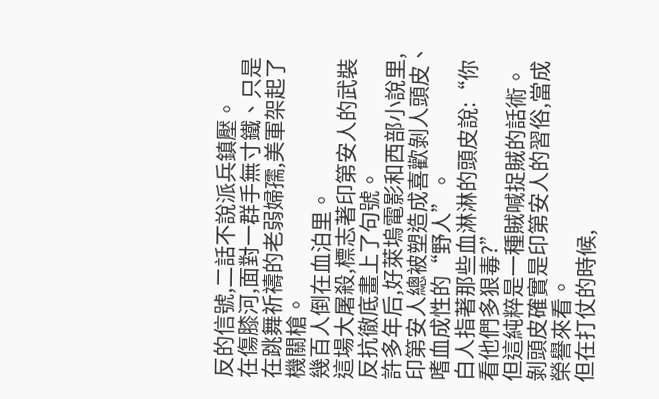反的信號,二話不說派兵鎮壓。
在傷膝河,面對一群手無寸鐵、只是在跳舞祈禱的老弱婦孺,美軍架起了機關槍。
幾百人倒在血泊里。
這場大屠殺,標志著印第安人的武裝反抗徹底畫上了句號。
許多年后,好萊塢電影和西部小說里,印第安人總被塑造成喜歡剝人頭皮、嗜血成性的“野人”。
白人指著那些血淋淋的頭皮說:“你看他們多狠毒?”
但這純粹是一種賊喊捉賊的話術。
剝頭皮確實是印第安人的習俗,當成榮譽來看。
但在打仗的時候,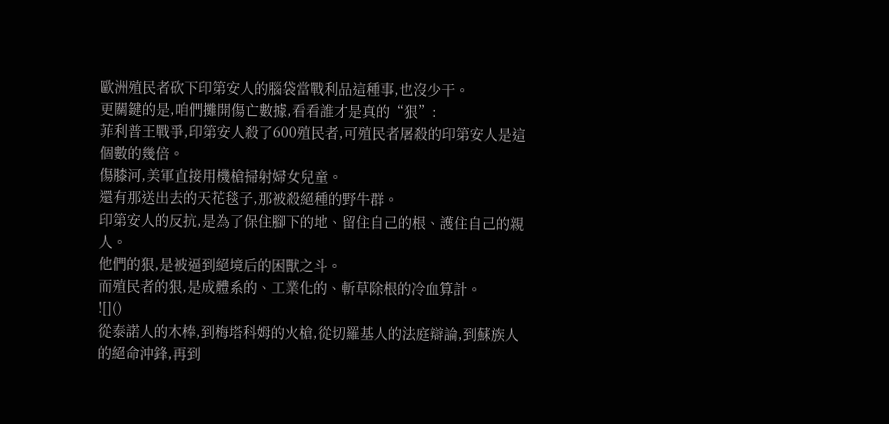歐洲殖民者砍下印第安人的腦袋當戰利品這種事,也沒少干。
更關鍵的是,咱們攤開傷亡數據,看看誰才是真的“狠”:
菲利普王戰爭,印第安人殺了600殖民者,可殖民者屠殺的印第安人是這個數的幾倍。
傷膝河,美軍直接用機槍掃射婦女兒童。
還有那送出去的天花毯子,那被殺絕種的野牛群。
印第安人的反抗,是為了保住腳下的地、留住自己的根、護住自己的親人。
他們的狠,是被逼到絕境后的困獸之斗。
而殖民者的狠,是成體系的、工業化的、斬草除根的冷血算計。
![]()
從泰諾人的木棒,到梅塔科姆的火槍,從切羅基人的法庭辯論,到蘇族人的絕命沖鋒,再到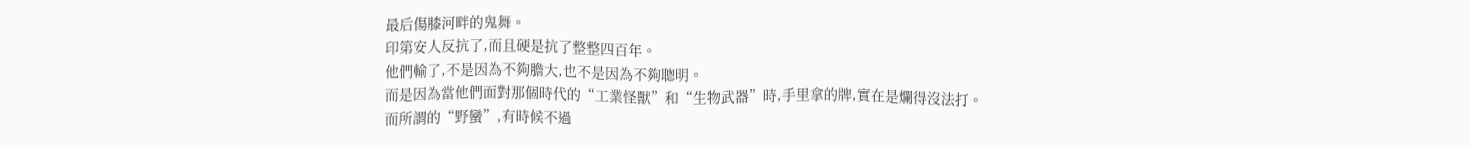最后傷膝河畔的鬼舞。
印第安人反抗了,而且硬是抗了整整四百年。
他們輸了,不是因為不夠膽大,也不是因為不夠聰明。
而是因為當他們面對那個時代的“工業怪獸”和“生物武器”時,手里拿的牌,實在是爛得沒法打。
而所謂的“野蠻”,有時候不過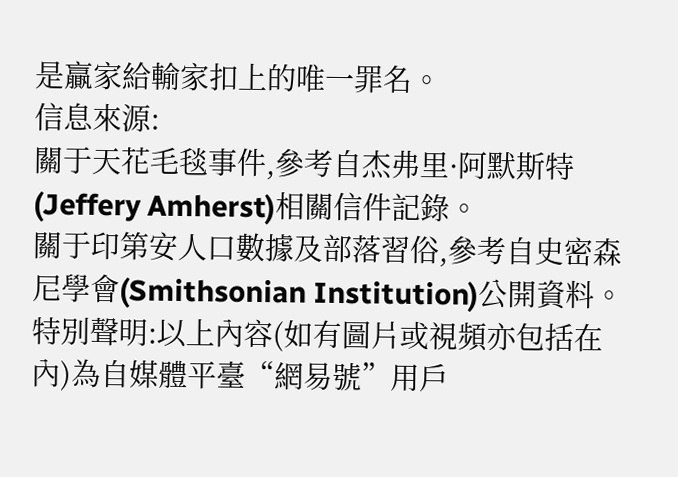是贏家給輸家扣上的唯一罪名。
信息來源:
關于天花毛毯事件,參考自杰弗里·阿默斯特(Jeffery Amherst)相關信件記錄。
關于印第安人口數據及部落習俗,參考自史密森尼學會(Smithsonian Institution)公開資料。
特別聲明:以上內容(如有圖片或視頻亦包括在內)為自媒體平臺“網易號”用戶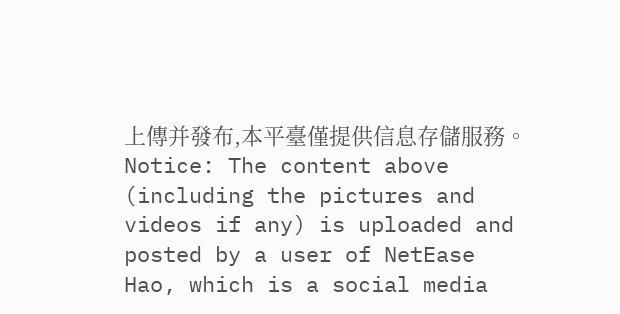上傳并發布,本平臺僅提供信息存儲服務。
Notice: The content above (including the pictures and videos if any) is uploaded and posted by a user of NetEase Hao, which is a social media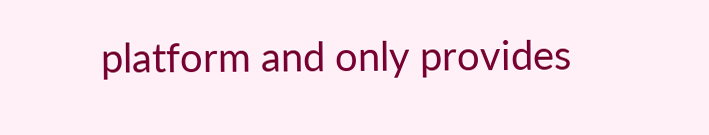platform and only provides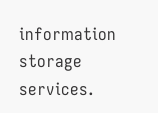information storage services.